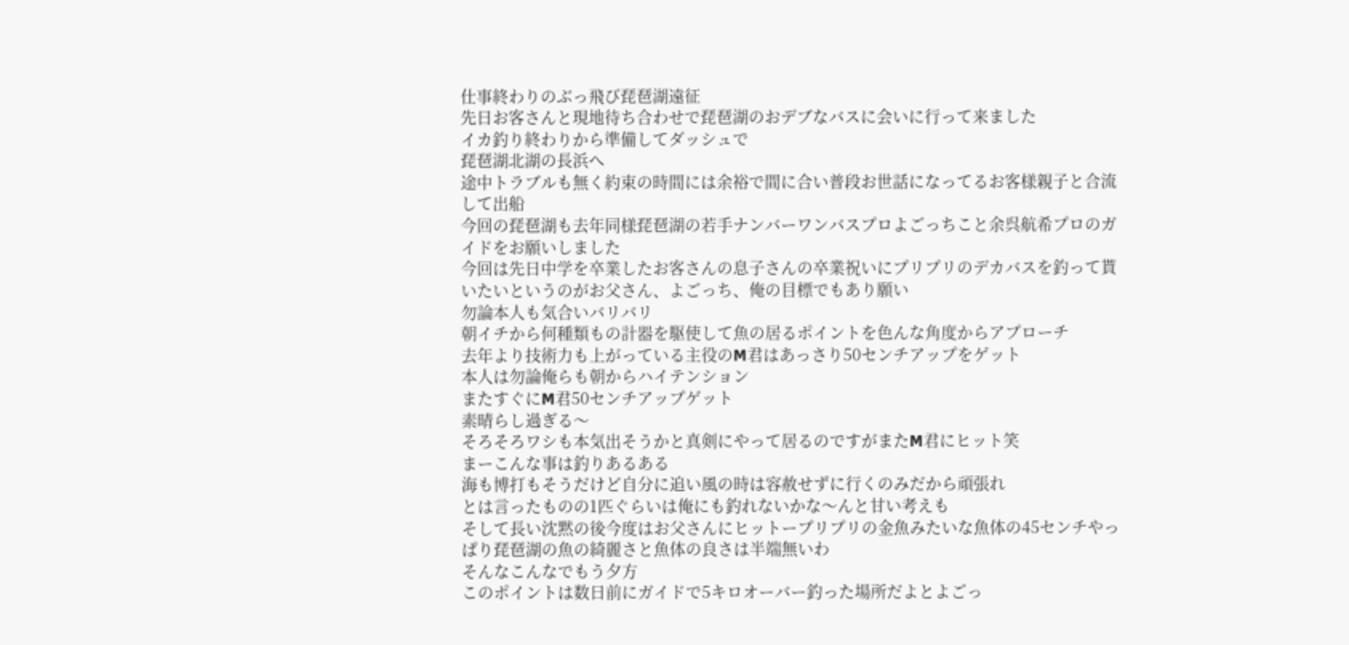仕事終わりのぶっ飛び琵琶湖遠征
先日お客さんと現地待ち合わせで琵琶湖のおデブなバスに会いに行って来ました
イカ釣り終わりから準備してダッシュで
琵琶湖北湖の長浜へ
途中トラブルも無く約束の時間には余裕で間に合い普段お世話になってるお客様親子と合流して出船
今回の琵琶湖も去年同様琵琶湖の若手ナンバーワンバスプロよごっちこと余呉航希プロのガイドをお願いしました
今回は先日中学を卒業したお客さんの息子さんの卒業祝いにプリプリのデカバスを釣って貰いたいというのがお父さん、よごっち、俺の目標でもあり願い
勿論本人も気合いバリバリ
朝イチから何種類もの計器を駆使して魚の居るポイントを色んな角度からアプローチ
去年より技術力も上がっている主役のM君はあっさり50センチアップをゲット
本人は勿論俺らも朝からハイテンション
またすぐにM君50センチアップゲット
素晴らし過ぎる〜
そろそろワシも本気出そうかと真剣にやって居るのですがまたM君にヒット笑
まーこんな事は釣りあるある
海も博打もそうだけど自分に追い風の時は容赦せずに行くのみだから頑張れ
とは言ったものの1匹ぐらいは俺にも釣れないかな〜んと甘い考えも
そして長い沈黙の後今度はお父さんにヒットープリプリの金魚みたいな魚体の45センチやっぱり琵琶湖の魚の綺麗さと魚体の良さは半端無いわ
そんなこんなでもう夕方
このポイントは数日前にガイドで5キロオーバー釣った場所だよとよごっ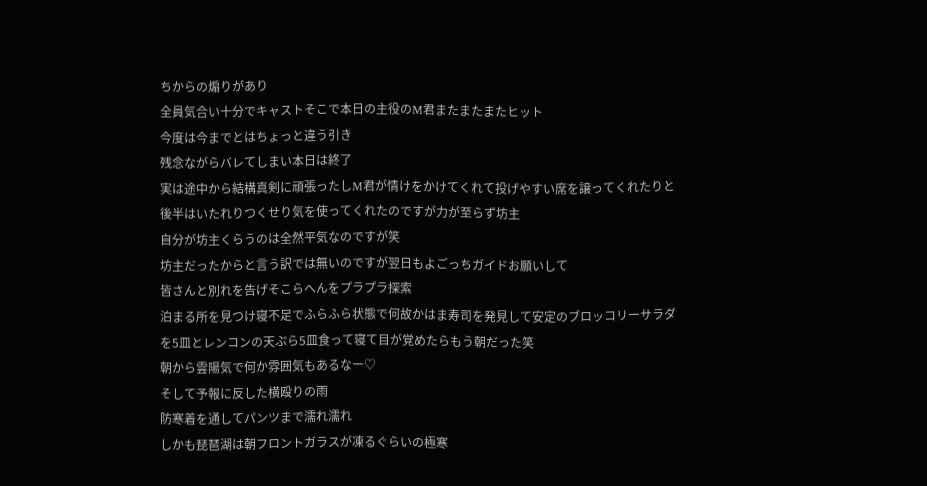ちからの煽りがあり
全員気合い十分でキャストそこで本日の主役のM君またまたまたヒット
今度は今までとはちょっと違う引き
残念ながらバレてしまい本日は終了
実は途中から結構真剣に頑張ったしM君が情けをかけてくれて投げやすい席を譲ってくれたりと
後半はいたれりつくせり気を使ってくれたのですが力が至らず坊主
自分が坊主くらうのは全然平気なのですが笑
坊主だったからと言う訳では無いのですが翌日もよごっちガイドお願いして
皆さんと別れを告げそこらへんをプラプラ探索
泊まる所を見つけ寝不足でふらふら状態で何故かはま寿司を発見して安定のブロッコリーサラダを5皿とレンコンの天ぷら5皿食って寝て目が覚めたらもう朝だった笑
朝から雲陽気で何か雰囲気もあるなー♡
そして予報に反した横殴りの雨
防寒着を通してパンツまで濡れ濡れ
しかも琵琶湖は朝フロントガラスが凍るぐらいの極寒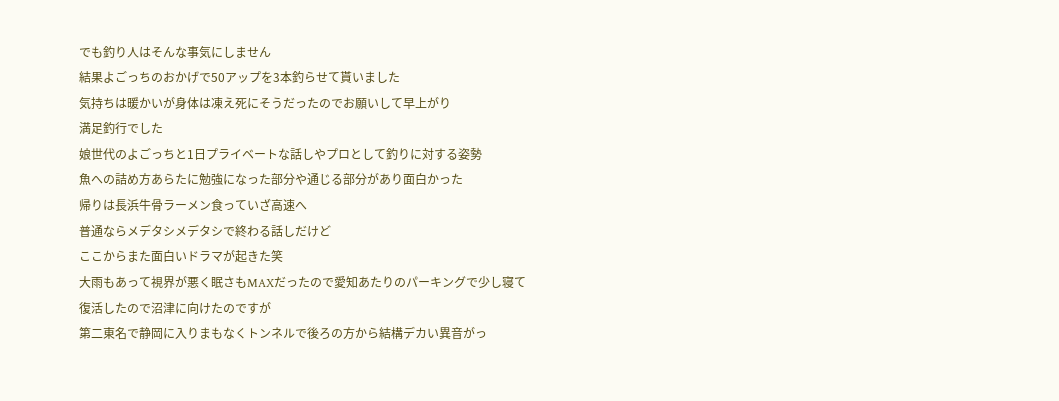でも釣り人はそんな事気にしません
結果よごっちのおかげで50アップを3本釣らせて貰いました
気持ちは暖かいが身体は凍え死にそうだったのでお願いして早上がり
満足釣行でした
娘世代のよごっちと1日プライベートな話しやプロとして釣りに対する姿勢
魚への詰め方あらたに勉強になった部分や通じる部分があり面白かった
帰りは長浜牛骨ラーメン食っていざ高速へ
普通ならメデタシメデタシで終わる話しだけど
ここからまた面白いドラマが起きた笑
大雨もあって視界が悪く眠さもMAXだったので愛知あたりのパーキングで少し寝て
復活したので沼津に向けたのですが
第二東名で静岡に入りまもなくトンネルで後ろの方から結構デカい異音がっ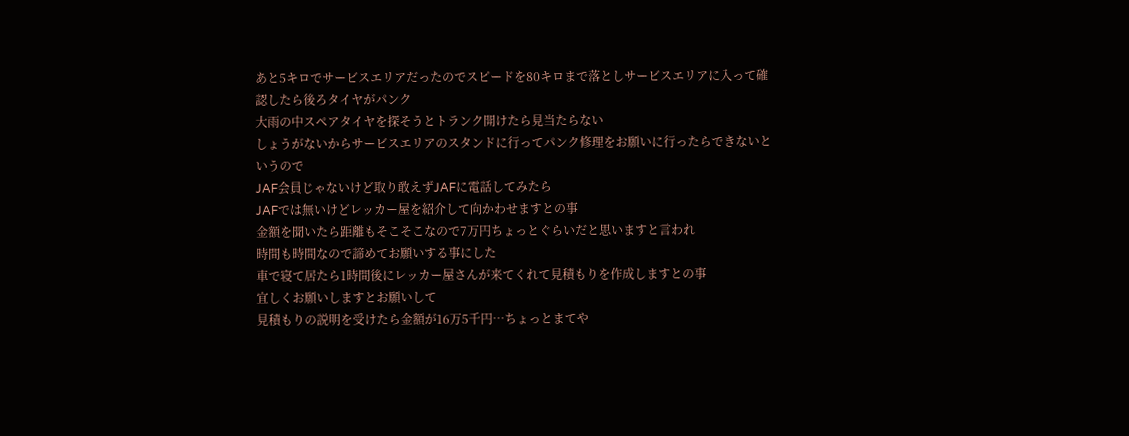あと5キロでサービスエリアだったのでスピードを80キロまで落としサービスエリアに入って確認したら後ろタイヤがパンク
大雨の中スペアタイヤを探そうとトランク開けたら見当たらない
しょうがないからサービスエリアのスタンドに行ってパンク修理をお願いに行ったらできないというので
JAF会員じゃないけど取り敢えずJAFに電話してみたら
JAFでは無いけどレッカー屋を紹介して向かわせますとの事
金額を聞いたら距離もそこそこなので7万円ちょっとぐらいだと思いますと言われ
時間も時間なので諦めてお願いする事にした
車で寝て居たら1時間後にレッカー屋さんが来てくれて見積もりを作成しますとの事
宜しくお願いしますとお願いして
見積もりの説明を受けたら金額が16万5千円…ちょっとまてや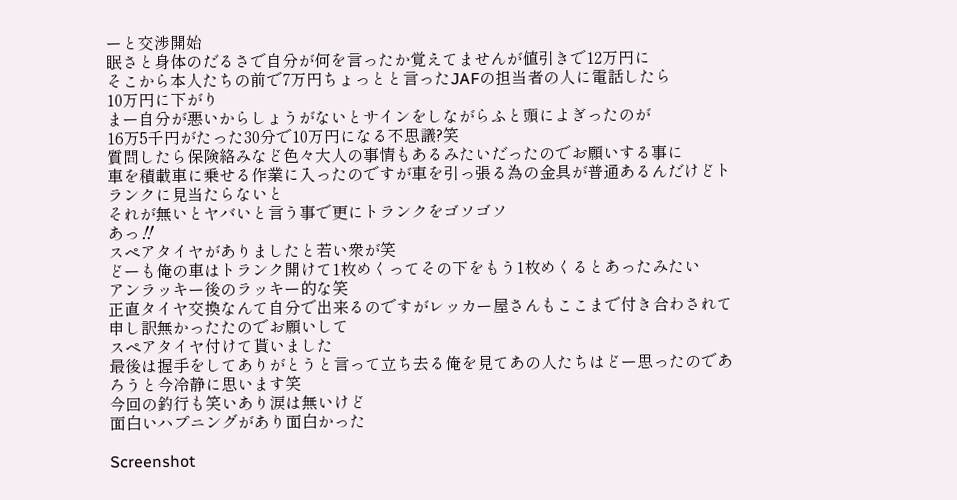ーと交渉開始
眠さと身体のだるさで自分が何を言ったか覚えてませんが値引きで12万円に
そこから本人たちの前で7万円ちょっとと言ったJAFの担当者の人に電話したら
10万円に下がり
まー自分が悪いからしょうがないとサインをしながらふと頭によぎったのが
16万5千円がたった30分で10万円になる不思議?笑
質問したら保険絡みなど色々大人の事情もあるみたいだったのでお願いする事に
車を積載車に乗せる作業に入ったのですが車を引っ張る為の金具が普通あるんだけどトランクに見当たらないと
それが無いとヤバいと言う事で更にトランクをゴソゴソ
あっ‼
スペアタイヤがありましたと若い衆が笑
どーも俺の車はトランク開けて1枚めくってその下をもう1枚めくるとあったみたい
アンラッキー後のラッキー的な笑
正直タイヤ交換なんて自分で出来るのですがレッカー屋さんもここまで付き合わされて申し訳無かったたのでお願いして
スペアタイヤ付けて貰いました
最後は握手をしてありがとうと言って立ち去る俺を見てあの人たちはどー思ったのであろうと今冷静に思います笑
今回の釣行も笑いあり涙は無いけど
面白いハプニングがあり面白かった

Screenshot